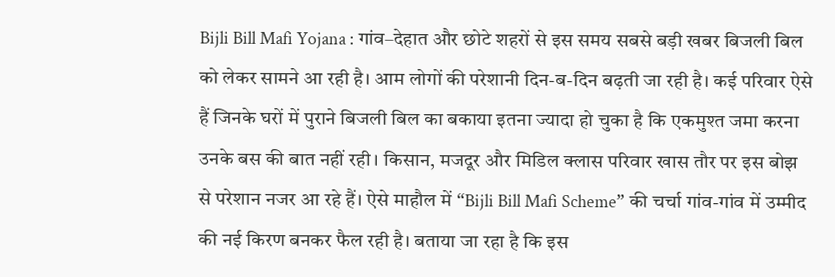Bijli Bill Mafi Yojana : गांव–देहात और छोटे शहरों से इस समय सबसे बड़ी खबर बिजली बिल को लेकर सामने आ रही है। आम लोगों की परेशानी दिन-ब-दिन बढ़ती जा रही है। कई परिवार ऐसे हैं जिनके घरों में पुराने बिजली बिल का बकाया इतना ज्यादा हो चुका है कि एकमुश्त जमा करना उनके बस की बात नहीं रही। किसान, मजदूर और मिडिल क्लास परिवार खास तौर पर इस बोझ से परेशान नजर आ रहे हैं। ऐसे माहौल में “Bijli Bill Mafi Scheme” की चर्चा गांव-गांव में उम्मीद की नई किरण बनकर फैल रही है। बताया जा रहा है कि इस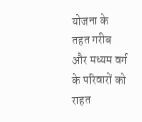योजना के तहत गरीब और मध्यम वर्ग के परिवारों को राहत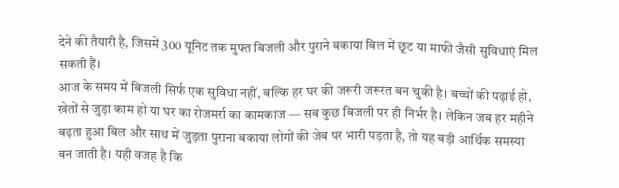देने की तैयारी है, जिसमें 300 यूनिट तक मुफ्त बिजली और पुराने बकाया बिल में छूट या माफी जैसी सुविधाएं मिल सकती हैं।
आज के समय में बिजली सिर्फ एक सुविधा नहीं, बल्कि हर घर की जरूरी जरूरत बन चुकी है। बच्चों की पढ़ाई हो, खेतों से जुड़ा काम हो या घर का रोजमर्रा का कामकाज — सब कुछ बिजली पर ही निर्भर है। लेकिन जब हर महीने बढ़ता हुआ बिल और साथ में जुड़ता पुराना बकाया लोगों की जेब पर भारी पड़ता है, तो यह बड़ी आर्थिक समस्या बन जाती है। यही वजह है कि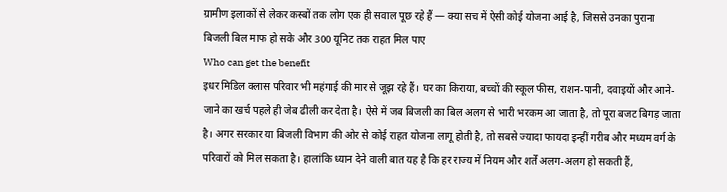ग्रामीण इलाकों से लेकर कस्बों तक लोग एक ही सवाल पूछ रहे हैं — क्या सच में ऐसी कोई योजना आई है, जिससे उनका पुराना बिजली बिल माफ हो सके और 300 यूनिट तक राहत मिल पाए
Who can get the benefit
इधर मिडिल क्लास परिवार भी महंगाई की मार से जूझ रहे हैं। घर का किराया, बच्चों की स्कूल फीस, राशन-पानी, दवाइयों और आने-जाने का खर्च पहले ही जेब ढीली कर देता है। ऐसे में जब बिजली का बिल अलग से भारी भरकम आ जाता है, तो पूरा बजट बिगड़ जाता है। अगर सरकार या बिजली विभाग की ओर से कोई राहत योजना लागू होती है, तो सबसे ज्यादा फायदा इन्हीं गरीब और मध्यम वर्ग के परिवारों को मिल सकता है। हालांकि ध्यान देने वाली बात यह है कि हर राज्य में नियम और शर्तें अलग-अलग हो सकती हैं,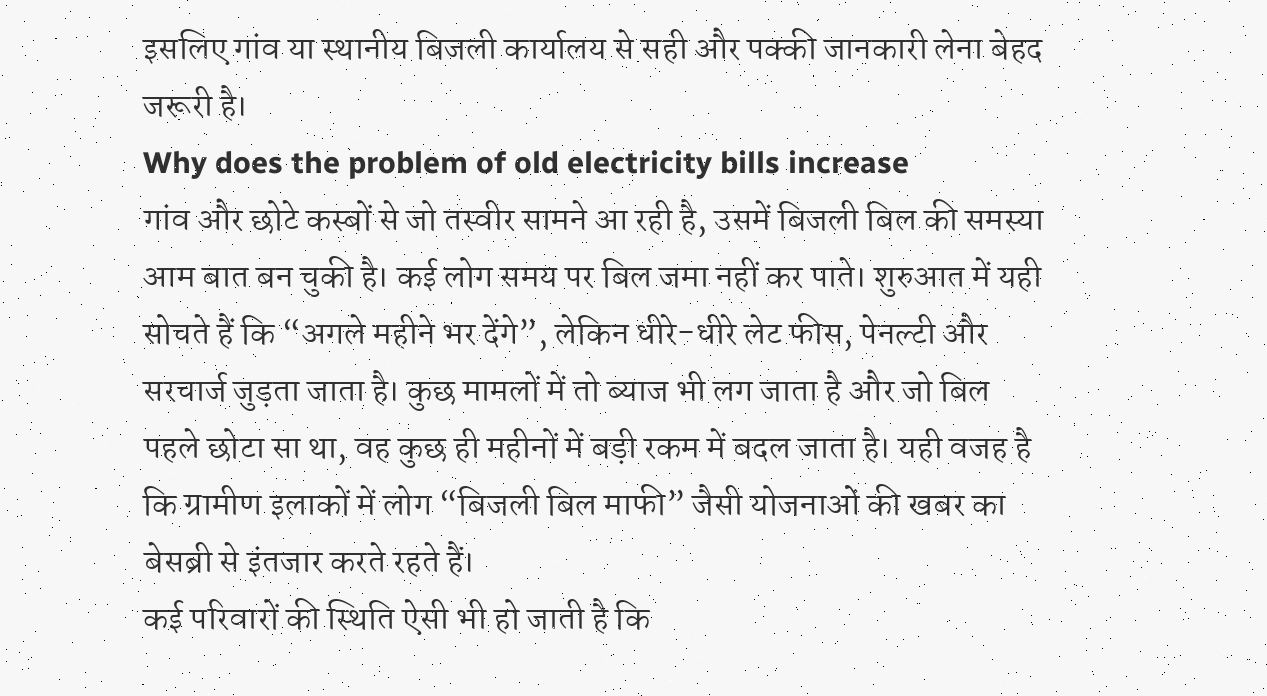इसलिए गांव या स्थानीय बिजली कार्यालय से सही और पक्की जानकारी लेना बेहद जरूरी है।
Why does the problem of old electricity bills increase
गांव और छोटे कस्बों से जो तस्वीर सामने आ रही है, उसमें बिजली बिल की समस्या आम बात बन चुकी है। कई लोग समय पर बिल जमा नहीं कर पाते। शुरुआत में यही सोचते हैं कि “अगले महीने भर देंगे”, लेकिन धीरे-धीरे लेट फीस, पेनल्टी और सरचार्ज जुड़ता जाता है। कुछ मामलों में तो ब्याज भी लग जाता है और जो बिल पहले छोटा सा था, वह कुछ ही महीनों में बड़ी रकम में बदल जाता है। यही वजह है कि ग्रामीण इलाकों में लोग “बिजली बिल माफी” जैसी योजनाओं की खबर का बेसब्री से इंतजार करते रहते हैं।
कई परिवारों की स्थिति ऐसी भी हो जाती है कि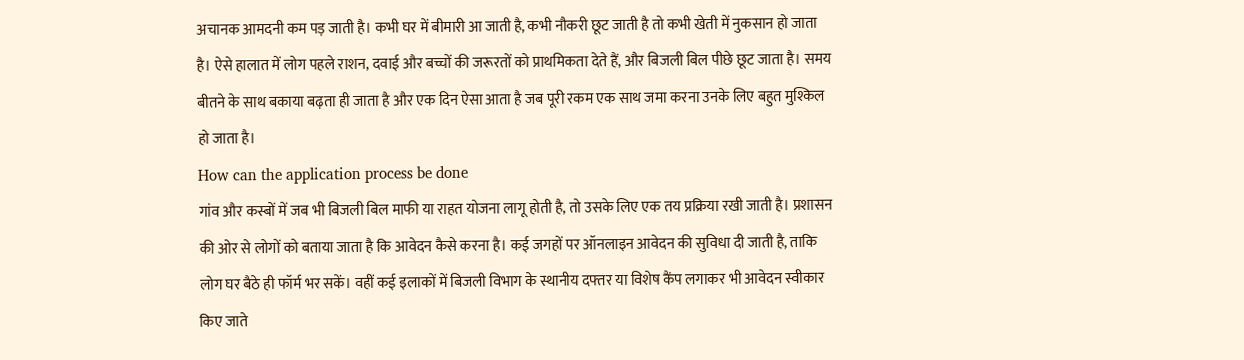अचानक आमदनी कम पड़ जाती है। कभी घर में बीमारी आ जाती है, कभी नौकरी छूट जाती है तो कभी खेती में नुकसान हो जाता है। ऐसे हालात में लोग पहले राशन, दवाई और बच्चों की जरूरतों को प्राथमिकता देते हैं, और बिजली बिल पीछे छूट जाता है। समय बीतने के साथ बकाया बढ़ता ही जाता है और एक दिन ऐसा आता है जब पूरी रकम एक साथ जमा करना उनके लिए बहुत मुश्किल हो जाता है।
How can the application process be done
गांव और कस्बों में जब भी बिजली बिल माफी या राहत योजना लागू होती है, तो उसके लिए एक तय प्रक्रिया रखी जाती है। प्रशासन की ओर से लोगों को बताया जाता है कि आवेदन कैसे करना है। कई जगहों पर ऑनलाइन आवेदन की सुविधा दी जाती है, ताकि लोग घर बैठे ही फॉर्म भर सकें। वहीं कई इलाकों में बिजली विभाग के स्थानीय दफ्तर या विशेष कैंप लगाकर भी आवेदन स्वीकार किए जाते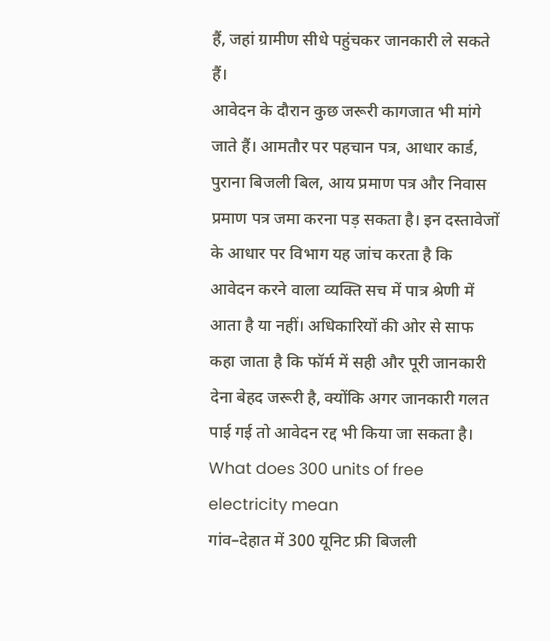हैं, जहां ग्रामीण सीधे पहुंचकर जानकारी ले सकते हैं।
आवेदन के दौरान कुछ जरूरी कागजात भी मांगे जाते हैं। आमतौर पर पहचान पत्र, आधार कार्ड, पुराना बिजली बिल, आय प्रमाण पत्र और निवास प्रमाण पत्र जमा करना पड़ सकता है। इन दस्तावेजों के आधार पर विभाग यह जांच करता है कि आवेदन करने वाला व्यक्ति सच में पात्र श्रेणी में आता है या नहीं। अधिकारियों की ओर से साफ कहा जाता है कि फॉर्म में सही और पूरी जानकारी देना बेहद जरूरी है, क्योंकि अगर जानकारी गलत पाई गई तो आवेदन रद्द भी किया जा सकता है।
What does 300 units of free electricity mean
गांव–देहात में 300 यूनिट फ्री बिजली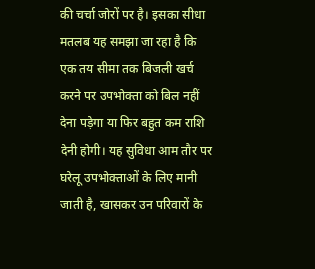की चर्चा जोरों पर है। इसका सीधा मतलब यह समझा जा रहा है कि एक तय सीमा तक बिजली खर्च करने पर उपभोक्ता को बिल नहीं देना पड़ेगा या फिर बहुत कम राशि देनी होगी। यह सुविधा आम तौर पर घरेलू उपभोक्ताओं के लिए मानी जाती है, खासकर उन परिवारों के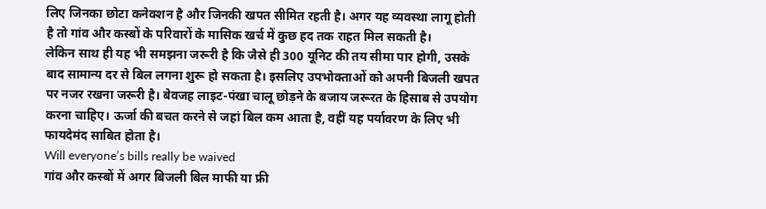लिए जिनका छोटा कनेक्शन है और जिनकी खपत सीमित रहती है। अगर यह व्यवस्था लागू होती है तो गांव और कस्बों के परिवारों के मासिक खर्च में कुछ हद तक राहत मिल सकती है।
लेकिन साथ ही यह भी समझना जरूरी है कि जैसे ही 300 यूनिट की तय सीमा पार होगी, उसके बाद सामान्य दर से बिल लगना शुरू हो सकता है। इसलिए उपभोक्ताओं को अपनी बिजली खपत पर नजर रखना जरूरी है। बेवजह लाइट-पंखा चालू छोड़ने के बजाय जरूरत के हिसाब से उपयोग करना चाहिए। ऊर्जा की बचत करने से जहां बिल कम आता है, वहीं यह पर्यावरण के लिए भी फायदेमंद साबित होता है।
Will everyone’s bills really be waived
गांव और कस्बों में अगर बिजली बिल माफी या फ्री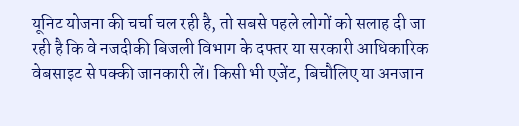यूनिट योजना की चर्चा चल रही है, तो सबसे पहले लोगों को सलाह दी जा रही है कि वे नजदीकी बिजली विभाग के दफ्तर या सरकारी आधिकारिक वेबसाइट से पक्की जानकारी लें। किसी भी एजेंट, बिचौलिए या अनजान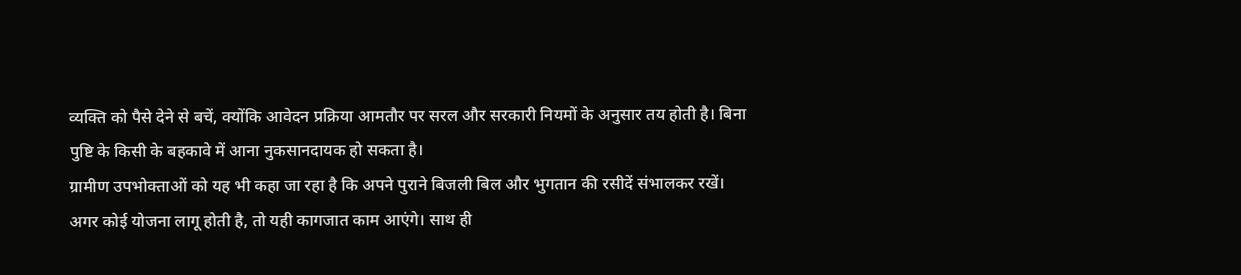व्यक्ति को पैसे देने से बचें, क्योंकि आवेदन प्रक्रिया आमतौर पर सरल और सरकारी नियमों के अनुसार तय होती है। बिना पुष्टि के किसी के बहकावे में आना नुकसानदायक हो सकता है।
ग्रामीण उपभोक्ताओं को यह भी कहा जा रहा है कि अपने पुराने बिजली बिल और भुगतान की रसीदें संभालकर रखें। अगर कोई योजना लागू होती है, तो यही कागजात काम आएंगे। साथ ही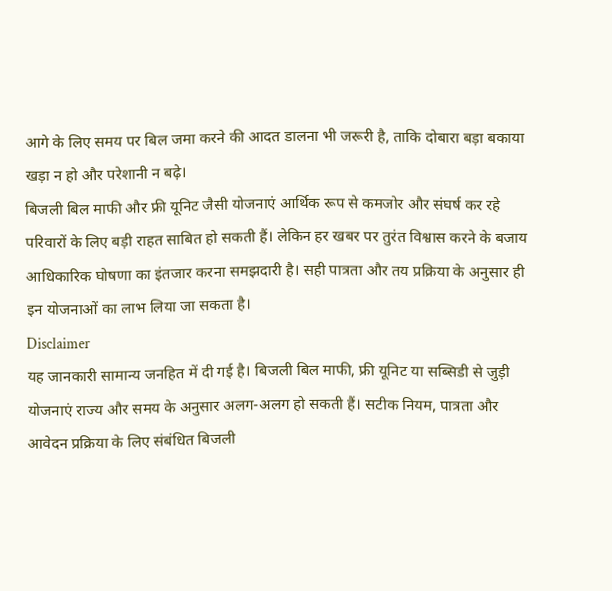आगे के लिए समय पर बिल जमा करने की आदत डालना भी जरूरी है, ताकि दोबारा बड़ा बकाया खड़ा न हो और परेशानी न बढ़े।
बिजली बिल माफी और फ्री यूनिट जैसी योजनाएं आर्थिक रूप से कमजोर और संघर्ष कर रहे परिवारों के लिए बड़ी राहत साबित हो सकती हैं। लेकिन हर खबर पर तुरंत विश्वास करने के बजाय आधिकारिक घोषणा का इंतजार करना समझदारी है। सही पात्रता और तय प्रक्रिया के अनुसार ही इन योजनाओं का लाभ लिया जा सकता है।
Disclaimer
यह जानकारी सामान्य जनहित में दी गई है। बिजली बिल माफी, फ्री यूनिट या सब्सिडी से जुड़ी योजनाएं राज्य और समय के अनुसार अलग-अलग हो सकती हैं। सटीक नियम, पात्रता और आवेदन प्रक्रिया के लिए संबंधित बिजली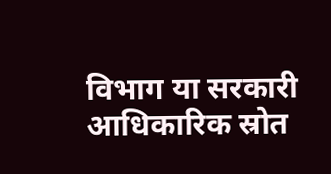विभाग या सरकारी आधिकारिक स्रोत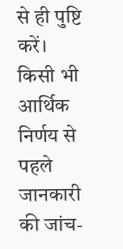से ही पुष्टि करें। किसी भी आर्थिक निर्णय से पहले जानकारी की जांच-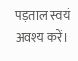पड़ताल स्वयं अवश्य करें।